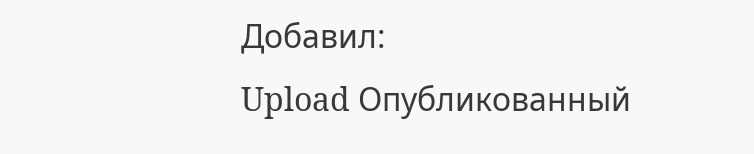Добавил:
Upload Опубликованный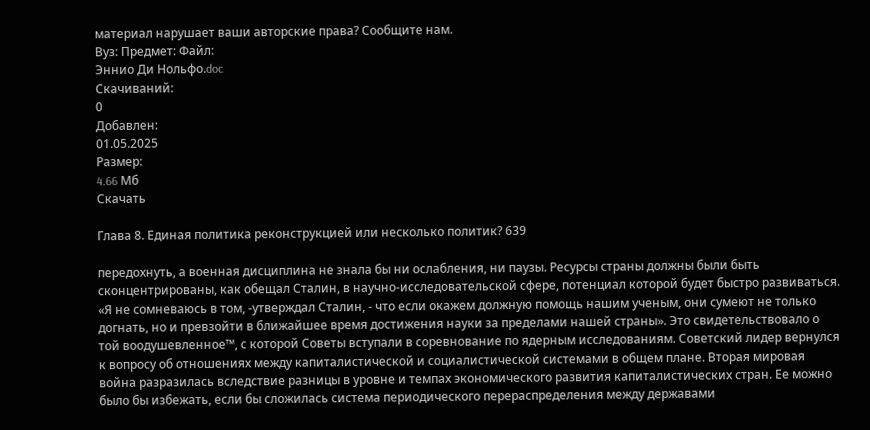материал нарушает ваши авторские права? Сообщите нам.
Вуз: Предмет: Файл:
Эннио Ди Нольфо.doc
Скачиваний:
0
Добавлен:
01.05.2025
Размер:
4.66 Mб
Скачать

Глава 8. Единая политика реконструкцией или несколько политик? 639

передохнуть, а военная дисциплина не знала бы ни ослабления, ни паузы. Ресурсы страны должны были быть сконцентрированы, как обещал Сталин, в научно-исследовательской сфере, потенциал которой будет быстро развиваться. «Я не сомневаюсь в том, -утверждал Сталин, - что если окажем должную помощь нашим ученым, они сумеют не только догнать, но и превзойти в ближайшее время достижения науки за пределами нашей страны». Это свидетельствовало о той воодушевленное™, с которой Советы вступали в соревнование по ядерным исследованиям. Советский лидер вернулся к вопросу об отношениях между капиталистической и социалистической системами в общем плане. Вторая мировая война разразилась вследствие разницы в уровне и темпах экономического развития капиталистических стран. Ее можно было бы избежать, если бы сложилась система периодического перераспределения между державами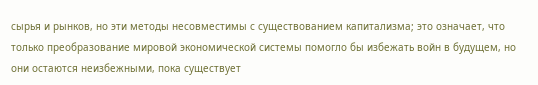сырья и рынков, но эти методы несовместимы с существованием капитализма; это означает, что только преобразование мировой экономической системы помогло бы избежать войн в будущем, но они остаются неизбежными, пока существует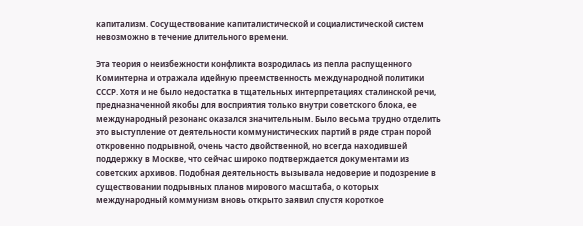капитализм. Сосуществование капиталистической и социалистической систем невозможно в течение длительного времени.

Эта теория о неизбежности конфликта возродилась из пепла распущенного Коминтерна и отражала идейную преемственность международной политики СССР. Хотя и не было недостатка в тщательных интерпретациях сталинской речи, предназначенной якобы для восприятия только внутри советского блока, ее международный резонанс оказался значительным. Было весьма трудно отделить это выступление от деятельности коммунистических партий в ряде стран порой откровенно подрывной, очень часто двойственной, но всегда находившей поддержку в Москве, что сейчас широко подтверждается документами из советских архивов. Подобная деятельность вызывала недоверие и подозрение в существовании подрывных планов мирового масштаба, о которых международный коммунизм вновь открыто заявил спустя короткое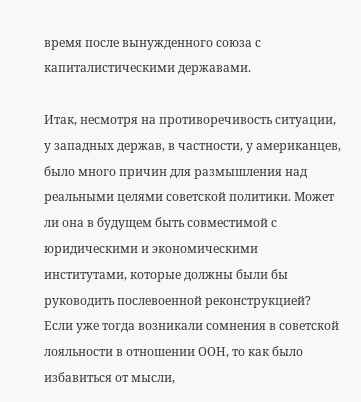время после вынужденного союза с капиталистическими державами.

Итак, несмотря на противоречивость ситуации, у западных держав, в частности, у американцев, было много причин для размышления над реальными целями советской политики. Может ли она в будущем быть совместимой с юридическими и экономическими институтами, которые должны были бы руководить послевоенной реконструкцией? Если уже тогда возникали сомнения в советской лояльности в отношении ООН, то как было избавиться от мысли,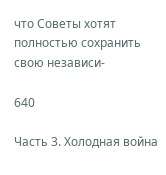что Советы хотят полностью сохранить свою независи-

640

Часть 3. Холодная война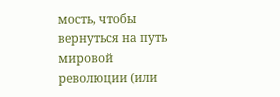мость, чтобы вернуться на путь мировой революции (или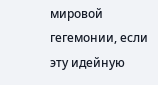мировой гегемонии, если эту идейную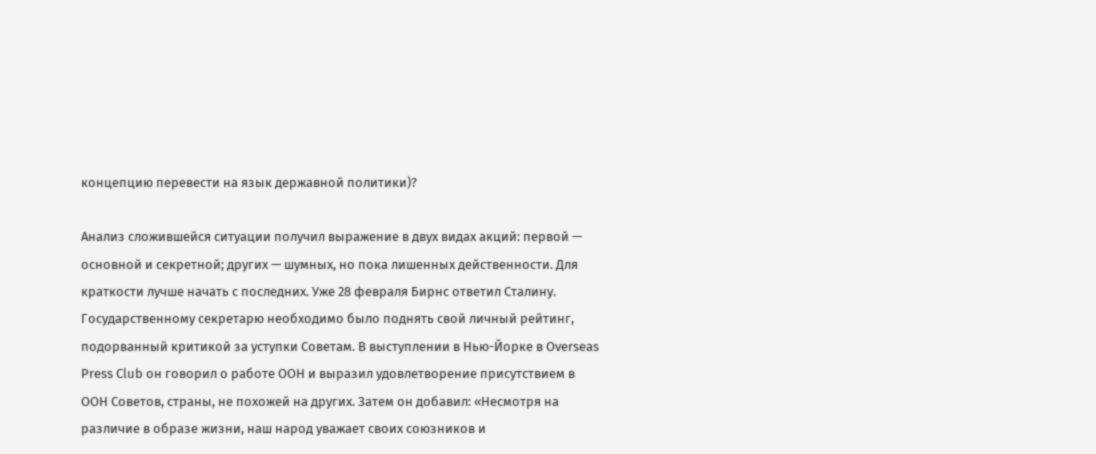концепцию перевести на язык державной политики)?

Анализ сложившейся ситуации получил выражение в двух видах акций: первой — основной и секретной; других — шумных, но пока лишенных действенности. Для краткости лучше начать с последних. Уже 28 февраля Бирнс ответил Сталину. Государственному секретарю необходимо было поднять свой личный рейтинг, подорванный критикой за уступки Советам. В выступлении в Нью-Йорке в Overseas Press Club он говорил о работе ООН и выразил удовлетворение присутствием в ООН Советов, страны, не похожей на других. Затем он добавил: «Несмотря на различие в образе жизни, наш народ уважает своих союзников и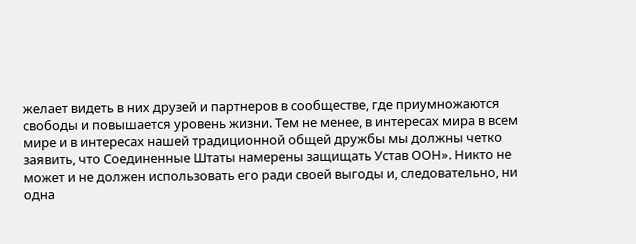желает видеть в них друзей и партнеров в сообществе, где приумножаются свободы и повышается уровень жизни. Тем не менее, в интересах мира в всем мире и в интересах нашей традиционной общей дружбы мы должны четко заявить, что Соединенные Штаты намерены защищать Устав ООН». Никто не может и не должен использовать его ради своей выгоды и, следовательно, ни одна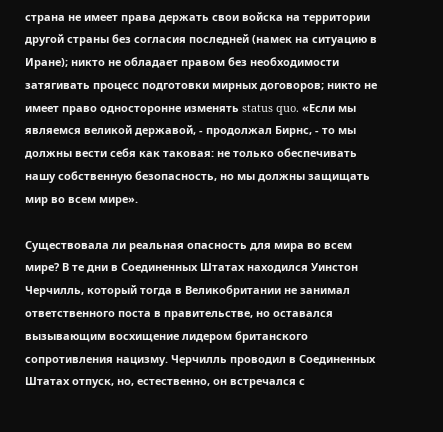страна не имеет права держать свои войска на территории другой страны без согласия последней (намек на ситуацию в Иране); никто не обладает правом без необходимости затягивать процесс подготовки мирных договоров; никто не имеет право односторонне изменять status quo. «Если мы являемся великой державой, - продолжал Бирнс, - то мы должны вести себя как таковая: не только обеспечивать нашу собственную безопасность, но мы должны защищать мир во всем мире».

Существовала ли реальная опасность для мира во всем мире? В те дни в Соединенных Штатах находился Уинстон Черчилль, который тогда в Великобритании не занимал ответственного поста в правительстве, но оставался вызывающим восхищение лидером британского сопротивления нацизму. Черчилль проводил в Соединенных Штатах отпуск, но, естественно, он встречался с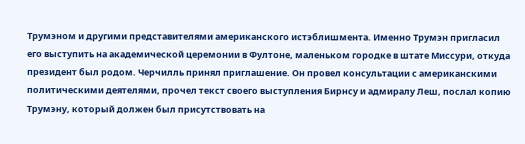Трумэном и другими представителями американского истэблишмента. Именно Трумэн пригласил его выступить на академической церемонии в Фултоне, маленьком городке в штате Миссури, откуда президент был родом. Черчилль принял приглашение. Он провел консультации с американскими политическими деятелями, прочел текст своего выступления Бирнсу и адмиралу Леш, послал копию Трумэну, который должен был присутствовать на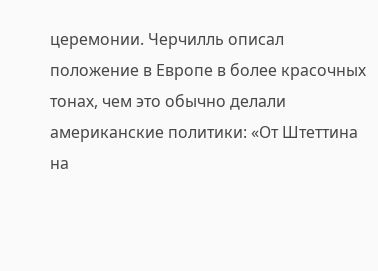церемонии. Черчилль описал положение в Европе в более красочных тонах, чем это обычно делали американские политики: «От Штеттина на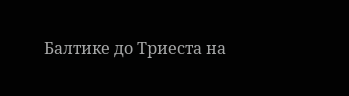Балтике до Триеста на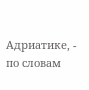Адриатике, - по словам